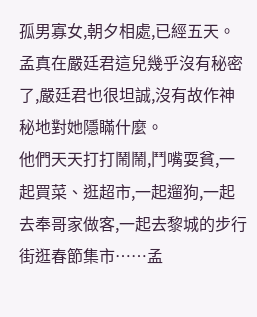孤男寡女,朝夕相處,已經五天。
孟真在嚴廷君這兒幾乎沒有秘密了,嚴廷君也很坦誠,沒有故作神秘地對她隱瞞什麼。
他們天天打打鬧鬧,鬥嘴耍貧,一起買菜、逛超市,一起遛狗,一起去奉哥家做客,一起去黎城的步行街逛春節集市……孟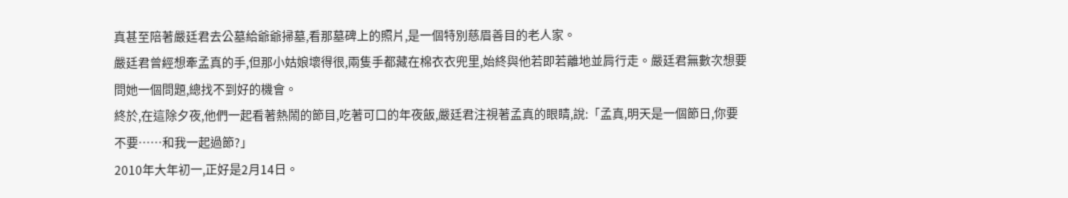真甚至陪著嚴廷君去公墓給爺爺掃墓,看那墓碑上的照片,是一個特別慈眉善目的老人家。
嚴廷君曾經想牽孟真的手,但那小姑娘壞得很,兩隻手都藏在棉衣衣兜里,始終與他若即若離地並肩行走。嚴廷君無數次想要問她一個問題,總找不到好的機會。
終於,在這除夕夜,他們一起看著熱鬧的節目,吃著可口的年夜飯,嚴廷君注視著孟真的眼睛,說:「孟真,明天是一個節日,你要不要……和我一起過節?」
2010年大年初一,正好是2月14日。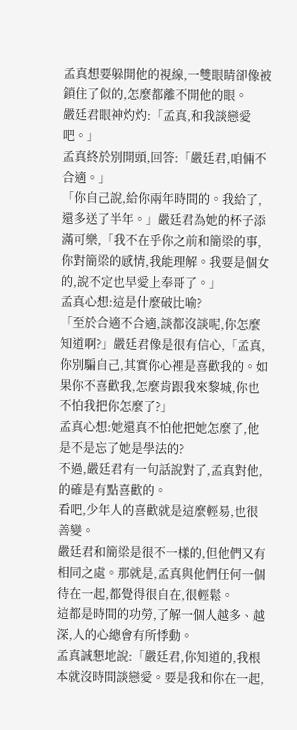孟真想要躲開他的視線,一雙眼睛卻像被鎖住了似的,怎麼都離不開他的眼。
嚴廷君眼神灼灼:「孟真,和我談戀愛吧。」
孟真終於別開頭,回答:「嚴廷君,咱倆不合適。」
「你自己說,給你兩年時間的。我給了,還多送了半年。」嚴廷君為她的杯子添滿可樂,「我不在乎你之前和簡梁的事,你對簡梁的感情,我能理解。我要是個女的,說不定也早愛上奉哥了。」
孟真心想:這是什麼破比喻?
「至於合適不合適,談都沒談呢,你怎麼知道啊?」嚴廷君像是很有信心,「孟真,你別騙自己,其實你心裡是喜歡我的。如果你不喜歡我,怎麼肯跟我來黎城,你也不怕我把你怎麼了?」
孟真心想:她還真不怕他把她怎麼了,他是不是忘了她是學法的?
不過,嚴廷君有一句話說對了,孟真對他,的確是有點喜歡的。
看吧,少年人的喜歡就是這麼輕易,也很善變。
嚴廷君和簡梁是很不一樣的,但他們又有相同之處。那就是,孟真與他們任何一個待在一起,都覺得很自在,很輕鬆。
這都是時間的功勞,了解一個人越多、越深,人的心總會有所悸動。
孟真誠懇地說:「嚴廷君,你知道的,我根本就沒時間談戀愛。要是我和你在一起,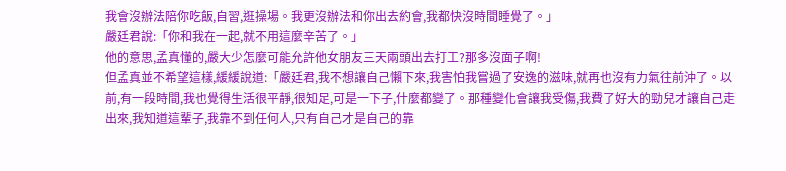我會沒辦法陪你吃飯,自習,逛操場。我更沒辦法和你出去約會,我都快沒時間睡覺了。」
嚴廷君說:「你和我在一起,就不用這麼辛苦了。」
他的意思,孟真懂的,嚴大少怎麼可能允許他女朋友三天兩頭出去打工?那多沒面子啊!
但孟真並不希望這樣,緩緩說道:「嚴廷君,我不想讓自己懶下來,我害怕我嘗過了安逸的滋味,就再也沒有力氣往前沖了。以前,有一段時間,我也覺得生活很平靜,很知足,可是一下子,什麼都變了。那種變化會讓我受傷,我費了好大的勁兒才讓自己走出來,我知道這輩子,我靠不到任何人,只有自己才是自己的靠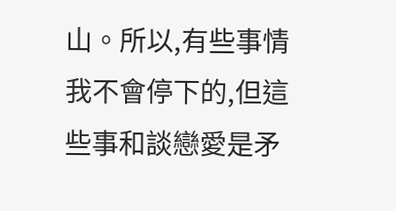山。所以,有些事情我不會停下的,但這些事和談戀愛是矛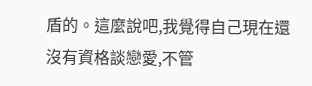盾的。這麼說吧,我覺得自己現在還沒有資格談戀愛,不管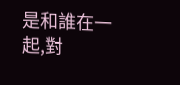是和誰在一起,對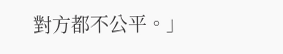對方都不公平。」